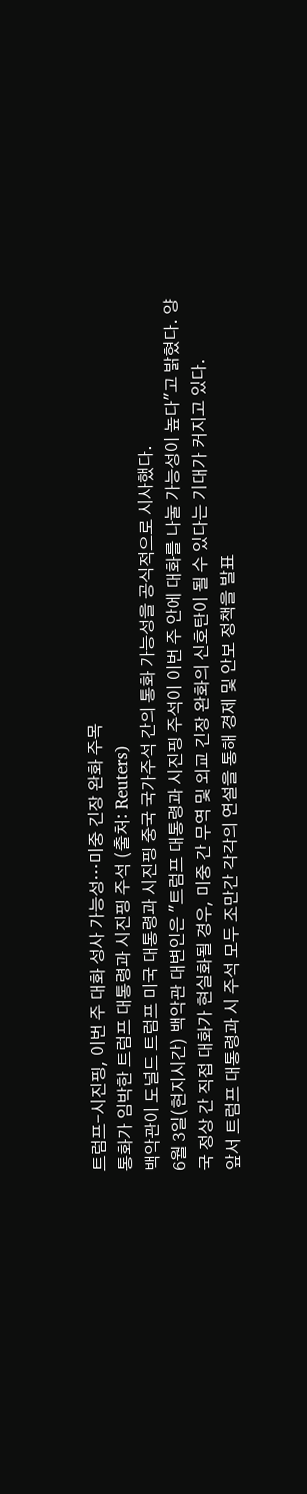트럼프-시진핑, 이번 주 대화 성사 가능성…미중 긴장 완화 주목
통화가 임박한 트럼프 대통령과 시진핑 주석 (출처: Reuters)
백악관이 도널드 트럼프 미국 대통령과 시진핑 중국 국가주석 간의 통화 가능성을 공식적으로 시사했다.
6월 3일(현지시간) 백악관 대변인은 "트럼프 대통령과 시진핑 주석이 이번 주 안에 대화를 나눌 가능성이 높다"고 밝혔다. 양국 정상 간 직접 대화가 현실화될 경우, 미중 간 무역 및 외교 긴장 완화의 신호탄이 될 수 있다는 기대가 커지고 있다.
앞서 트럼프 대통령과 시 주석 모두 조만간 각각의 연설을 통해 경제 및 안보 정책을 발표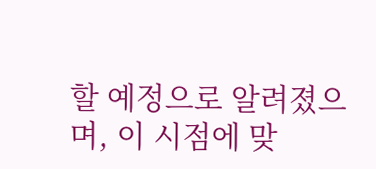할 예정으로 알려졌으며, 이 시점에 맞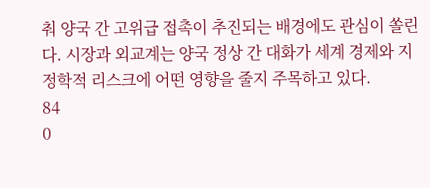춰 양국 간 고위급 접촉이 추진되는 배경에도 관심이 쏠린다. 시장과 외교계는 양국 정상 간 대화가 세계 경제와 지정학적 리스크에 어떤 영향을 줄지 주목하고 있다.
84
0